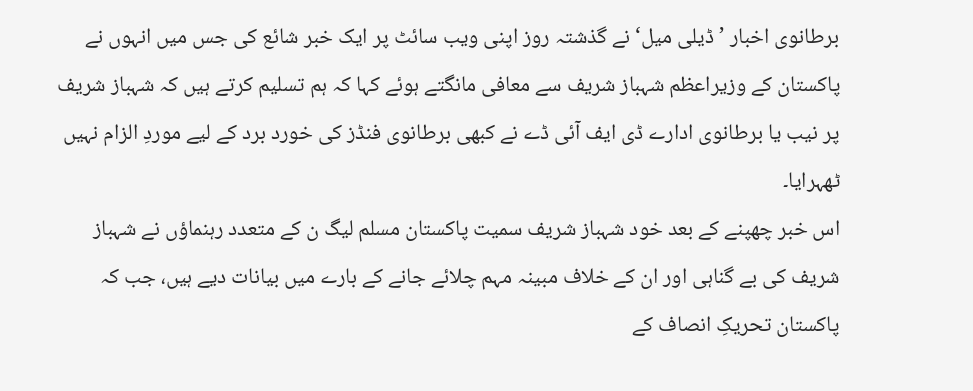برطانوی اخبار ’ڈیلی میل‘ نے گذشتہ روز اپنی ویب سائٹ پر ایک خبر شائع کی جس میں انہوں نے پاکستان کے وزیراعظم شہباز شریف سے معافی مانگتے ہوئے کہا کہ ہم تسلیم کرتے ہیں کہ شہباز شریف پر نیب یا برطانوی ادارے ڈی ایف آئی ڈے نے کبھی برطانوی فنڈز کی خورد برد کے لیے موردِ الزام نہیں ٹھہرایا۔
اس خبر چھپنے کے بعد خود شہباز شریف سمیت پاکستان مسلم لیگ ن کے متعدد رہنماؤں نے شہباز شریف کی بے گناہی اور ان کے خلاف مبینہ مہم چلائے جانے کے بارے میں بیانات دیے ہیں، جب کہ پاکستان تحریکِ انصاف کے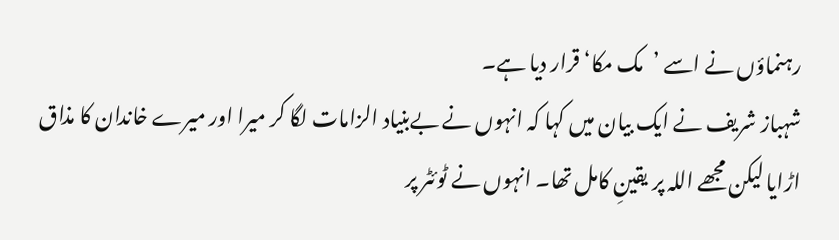رہنماؤں نے اسے ’مک مکا‘ قرار دیا ہے۔
شہباز شریف نے ایک بیان میں کہا کہ انہوں نے بےبنیاد الزامات لگا کر میرا اور میرے خاندان کا مذاق اڑایا لیکن مجھے اللہ پر یقینِ کامل تھا۔ انہوں نے ٹوئٹر پر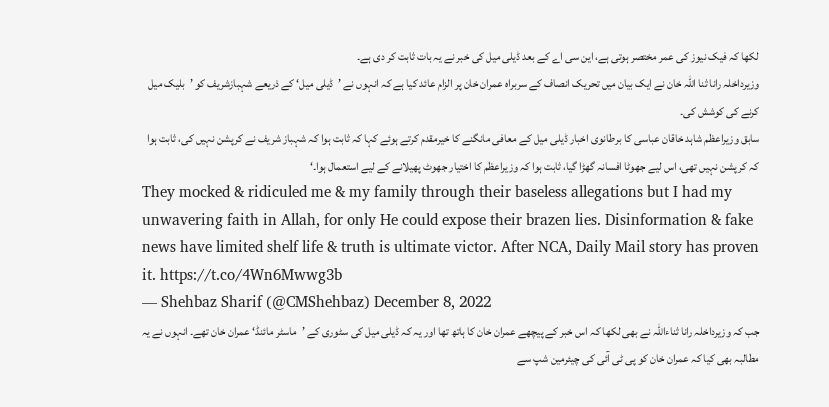لکھا کہ فیک نیوز کی عمر مختصر ہوتی ہے، این سی اے کے بعد ڈیلی میل کی خبر نے یہ بات ثابت کر دی ہے۔
وزیرداخلہ رانا ثنا اللہ خان نے ایک بیان میں تحریک انصاف کے سربراہ عمران خان پر الزام عائد کیا ہے کہ انہوں نے ’ڈیلی میل‘ کے ذریعے شہبازشریف کو ’بلیک میل کرنے کی کوشش کی۔
سابق وزیراعظم شاہد خاقان عباسی کا برطانوی اخبار ڈیلی میل کے معافی مانگنے کا خیرمقدم کرتے ہوئے کہا کہ ثابت ہوا کہ شہباز شریف نے کرپشن نہیں کی، ثابت ہوا کہ کرپشن نہیں تھی، اس لیے جھوٹا افسانہ گھڑا گیا، ثابت ہوا کہ وزیراعظم کا اختیار جھوٹ پھیلانے کے لیے استعمال ہوا۔‘
They mocked & ridiculed me & my family through their baseless allegations but I had my unwavering faith in Allah, for only He could expose their brazen lies. Disinformation & fake news have limited shelf life & truth is ultimate victor. After NCA, Daily Mail story has proven it. https://t.co/4Wn6Mwwg3b
— Shehbaz Sharif (@CMShehbaz) December 8, 2022
جب کہ وزیرداخلہ رانا ثناءاللہ نے بھی لکھا کہ اس خبر کے پیچھے عمران خان کا ہاتھ تھا اور یہ کہ ڈیلی میل کی سٹوری کے ’ماسٹر مائنڈ‘ عمران خان تھے۔ انہوں نے یہ مطالبہ بھی کیا کہ عمران خان کو پی ٹی آئی کی چیئرمین شپ سے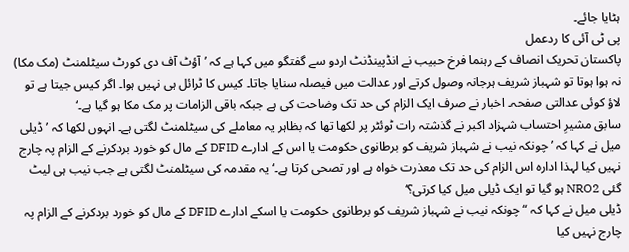ہٹایا جائے۔
پی ٹی آئی کا ردعمل
پاکستان تحریک انصاف کے رہنما فرخ حبیب نے انڈپینڈنٹ اردو سے گفتگو میں کہا ہے کہ ’آؤٹ آف دی کورٹ سیٹلمنٹ (مک مکا) نہ ہوا ہوتا تو شہباز شریف ہرجانہ وصول کرتے اور عدالت میں فیصلہ سنایا جاتا۔ کیس کا ٹرائل ہی نہیں ہوا۔ اگر کیس جیتا ہے تو لاؤ کوئی عدالتی صفحہ۔ اخبار نے صرف ایک الزام کی حد تک وضاحت کی ہے جبکہ باقی الزامات پر مک مکا ہو گیا ہے۔‘
سابق مشیرِ احتساب شہزاد اکبر نے گذشتہ رات ٹوئٹر پر لکھا تھا کہ بظاہر یہ معاملے کی سیٹلمنٹ لگتی ہے۔ انہوں لکھا کہ ’ڈیلی میل نے کہا کہ ’چونکہ نیب نے شہباز شریف کو برطانوی حکومت یا اس کے ادارے DFID کے مال کو خورد بردکرنے کے الزام پہ چارج نہیں کیا لہذا ادارہ اس الزام کی حد تک معذرت خواہ ہے اور تصحی کرتا ہے۔‘ یہ مقدمہ کی سیٹلمنٹ لگتی ہے جب نیب ہی لیٹ گئی NRO2 ہو گیا تو ایک ڈیلی میل کیا کرتی؟‘
ڈیلی میل نے کہا کہ “چونکہ نیب نے شہباز شریف کو برطانوی حکومت یا اسکے ادارے DFID کے مال کو خورد بردکرنے کے الزام پہ چارج نہیں کیا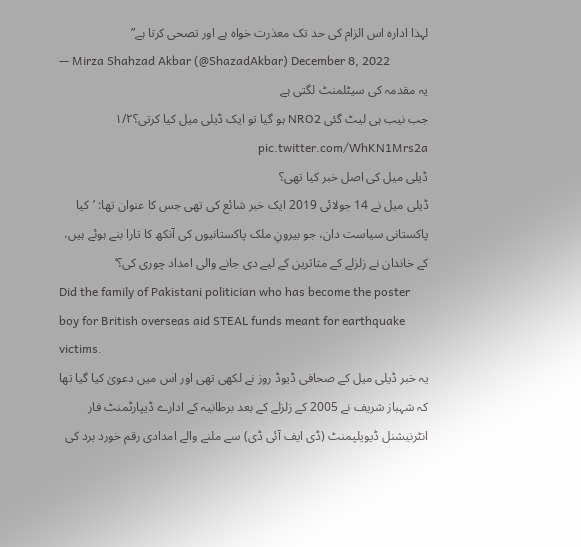لہذا ادارہ اس الزام کی حد تک معذرت خواہ ہے اور تصحی کرتا ہے”
— Mirza Shahzad Akbar (@ShazadAkbar) December 8, 2022
یہ مقدمہ کی سیٹلمنٹ لگتی ہے
جب نیب ہی لیٹ گئی NRO2 ہو گیا تو ایک ڈیلی میل کیا کرتی؟۱/۲ pic.twitter.com/WhKN1Mrs2a
ڈیلی میل کی اصل خبر کیا تھی؟
ڈیلی میل نے 14 جولائی 2019 ایک خبر شائع کی تھی جس کا عنوان تھا: ’کیا پاکستانی سیاست دان، جو بیرونِ ملک پاکستانیوں کی آنکھ کا تارا بنے ہوئے ہیں، کے خاندان نے زلزلے کے متاثرین کے لیے دی جانے والی امداد چوری کی؟‘
Did the family of Pakistani politician who has become the poster boy for British overseas aid STEAL funds meant for earthquake victims.
یہ خبر ڈیلی میل کے صحافی ڈیوڈ روز نے لکھی تھی اور اس میں دعویٰ کیا گیا تھا کہ شہباز شریف نے 2005 کے زلزلے کے بعد برطانیہ کے ادارے ڈیپارٹمنٹ فار انٹرنیشنل ڈیویلپمنٹ (ڈی ایف آئی ڈی) سے ملنے والے امدادی رقم خورد برد کی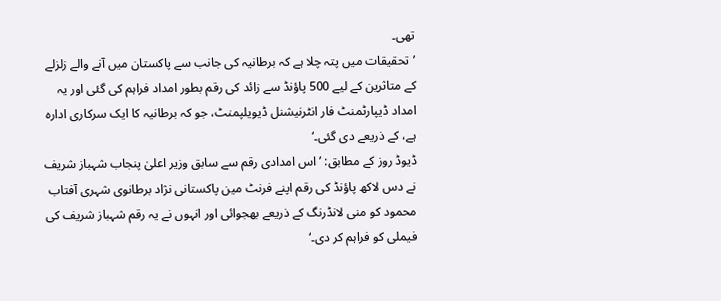تھی۔
’تحقیقات میں پتہ چلا ہے کہ برطانیہ کی جانب سے پاکستان میں آنے والے زلزلے کے متاثرین کے لیے 500 پاؤنڈ سے زائد کی رقم بطور امداد فراہم کی گئی اور یہ امداد ڈیپارٹمنٹ فار انٹرنیشنل ڈیویلپمنٹ، جو کہ برطانیہ کا ایک سرکاری ادارہ ہے، کے ذریعے دی گئی۔‘
ڈیوڈ روز کے مطابق: ’اس امدادی رقم سے سابق وزیر اعلیٰ پنجاب شہباز شریف نے دس لاکھ پاؤنڈ کی رقم اپنے فرنٹ مین پاکستانی نژاد برطانوی شہری آفتاب محمود کو منی لانڈرنگ کے ذریعے بھجوائی اور انہوں نے یہ رقم شہباز شریف کی فیملی کو فراہم کر دی۔‘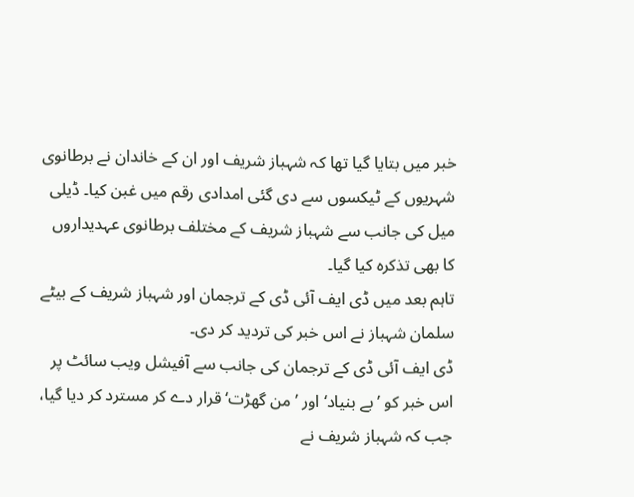خبر میں بتایا گیا تھا کہ شہباز شریف اور ان کے خاندان نے برطانوی شہریوں کے ٹیکسوں سے دی گئی امدادی رقم میں غبن کیا۔ ڈیلی میل کی جانب سے شہباز شریف کے مختلف برطانوی عہدیداروں کا بھی تذکرہ کیا گیا۔
تاہم بعد میں ڈی ایف آئی ڈی کے ترجمان اور شہباز شریف کے بیٹے سلمان شہباز نے اس خبر کی تردید کر دی۔
ڈی ایف آئی ڈی کے ترجمان کی جانب سے آفیشل ویب سائٹ پر اس خبر کو ’بے بنیاد‘ اور ’من گھڑت‘ قرار دے کر مسترد کر دیا گیا، جب کہ شہباز شریف نے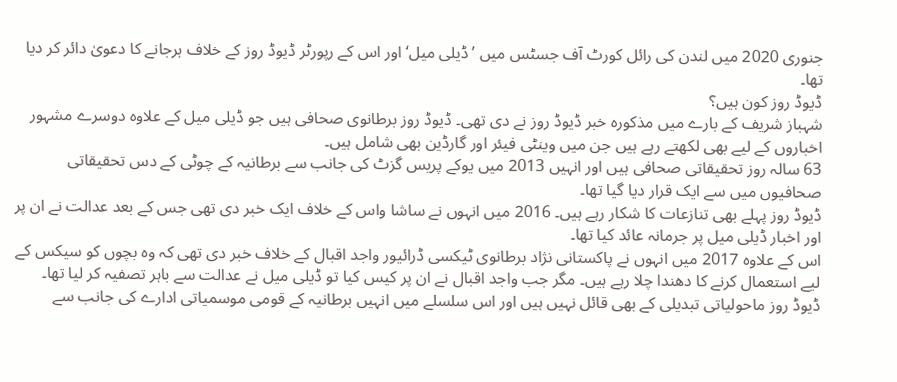جنوری 2020 میں لندن کی رائل کورٹ آف جسٹس میں ’ڈیلی میل‘ اور اس کے رپورٹر ڈیوڈ روز کے خلاف ہرجانے کا دعویٰ دائر کر دیا تھا۔
ڈیوڈ روز کون ہیں؟
شہباز شریف کے بارے میں مذکورہ خبر ڈیوڈ روز نے دی تھی۔ ڈیوڈ روز برطانوی صحافی ہیں جو ڈیلی میل کے علاوہ دوسرے مشہور اخباروں کے لیے بھی لکھتے رہے ہیں جن میں وینٹی فیئر اور گارڈین بھی شامل ہیں۔
63 سالہ روز تحقیقاتی صحافی ہیں اور انہیں 2013 میں یوکے پریس گزٹ کی جانب سے برطانیہ کے چوٹی کے دس تحقیقاتی صحافیوں میں سے ایک قرار دیا گیا تھا۔
ڈیوڈ روز پہلے بھی تنازعات کا شکار رہے ہیں۔ 2016 میں انہوں نے ساشا واس کے خلاف ایک خبر دی تھی جس کے بعد عدالت نے ان پر اور اخبار ڈیلی میل پر جرمانہ عائد کیا تھا۔
اس کے علاوہ 2017 میں انہوں نے پاکستانی نژاد برطانوی ٹیکسی ڈرائیور واجد اقبال کے خلاف خبر دی تھی کہ وہ بچوں کو سیکس کے لیے استعمال کرنے کا دھندا چلا رہے ہیں۔ مگر جب واجد اقبال نے ان پر کیس کیا تو ڈیلی میل نے عدالت سے باہر تصفیہ کر لیا تھا۔
ڈیوڈ روز ماحولیاتی تبدیلی کے بھی قائل نہیں ہیں اور اس سلسلے میں انہیں برطانیہ کے قومی موسمیاتی ادارے کی جانب سے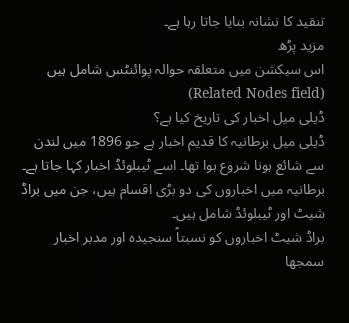تنقید کا نشانہ بنایا جاتا رہا ہے۔
مزید پڑھ
اس سیکشن میں متعلقہ حوالہ پوائنٹس شامل ہیں (Related Nodes field)
ڈیلی میل اخبار کی تاریخ کیا ہے؟
ڈیلی میل برطانیہ کا قدیم اخبار ہے جو 1896 میں لندن سے شائع ہونا شروع ہوا تھا۔ اسے ٹیبلوئڈ اخبار کہا جاتا ہے۔ برطانیہ میں اخباروں کی دو بڑی اقسام ہیں، جن میں براڈ شیٹ اور ٹیبلوئڈ شامل ہیں۔
براڈ شیٹ اخباروں کو نسبتاً سنجیدہ اور مدبر اخبار سمجھا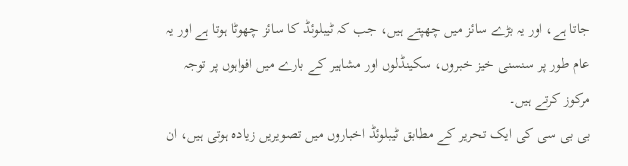جاتا ہے، اور یہ بڑے سائز میں چھپتے ہیں، جب کہ ٹیبلوئڈ کا سائز چھوٹا ہوتا ہے اور یہ عام طور پر سنسنی خیز خبروں، سکینڈلوں اور مشاہیر کے بارے میں افواہوں پر توجہ مرکوز کرتے ہیں۔
بی بی سی کی ایک تحریر کے مطابق ٹیبلوئڈ اخباروں میں تصویریں زیادہ ہوتی ہیں، ان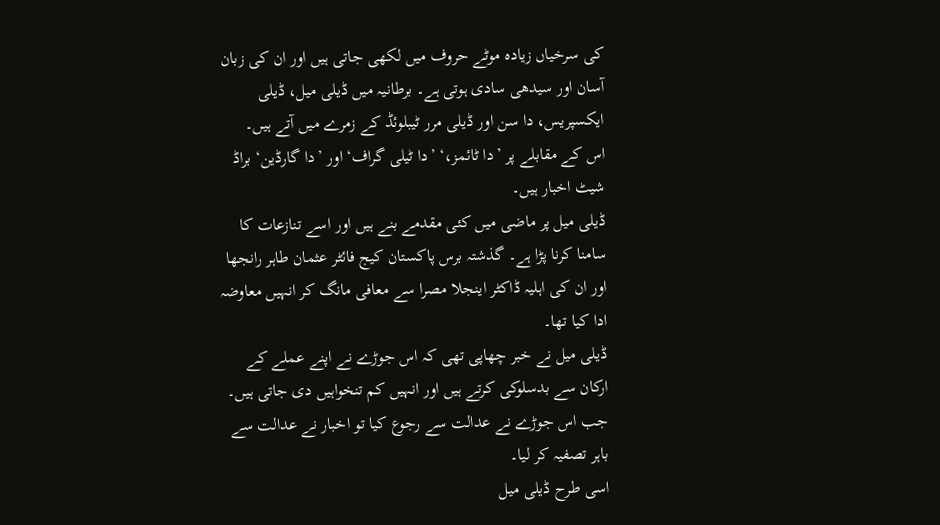کی سرخیاں زیادہ موٹے حروف میں لکھی جاتی ہیں اور ان کی زبان آسان اور سیدھی سادی ہوتی ہے۔ برطانیہ میں ڈیلی میل، ڈیلی ایکسپریس، دا سن اور ڈیلی مرر ٹیبلوئڈ کے زمرے میں آتے ہیں۔
اس کے مقابلے پر ’دا ٹائمز،‘ ’دا ٹیلی گراف‘ اور ’دا گارڈین‘ براڈ شیٹ اخبار ہیں۔
ڈیلی میل پر ماضی میں کئی مقدمے بنے ہیں اور اسے تنازعات کا سامنا کرنا پڑا ہے۔ گذشتہ برس پاکستان کیج فائٹر عثمان طاہر رانجھا اور ان کی اہلیہ ڈاکٹر اینجلا مصرا سے معافی مانگ کر انہیں معاوضہ ادا کیا تھا۔
ڈیلی میل نے خبر چھاپی تھی کہ اس جوڑے نے اپنے عملے کے ارکان سے بدسلوکی کرتے ہیں اور انہیں کم تنخواہیں دی جاتی ہیں۔ جب اس جوڑے نے عدالت سے رجوع کیا تو اخبار نے عدالت سے باہر تصفیہ کر لیا۔
اسی طرح ڈیلی میل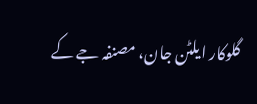گلوکار ایلٹن جان، مصنفہ جے کے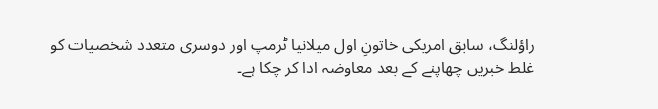راؤلنگ، سابق امریکی خاتونِ اول میلانیا ٹرمپ اور دوسری متعدد شخصیات کو غلط خبریں چھاپنے کے بعد معاوضہ ادا کر چکا ہے۔